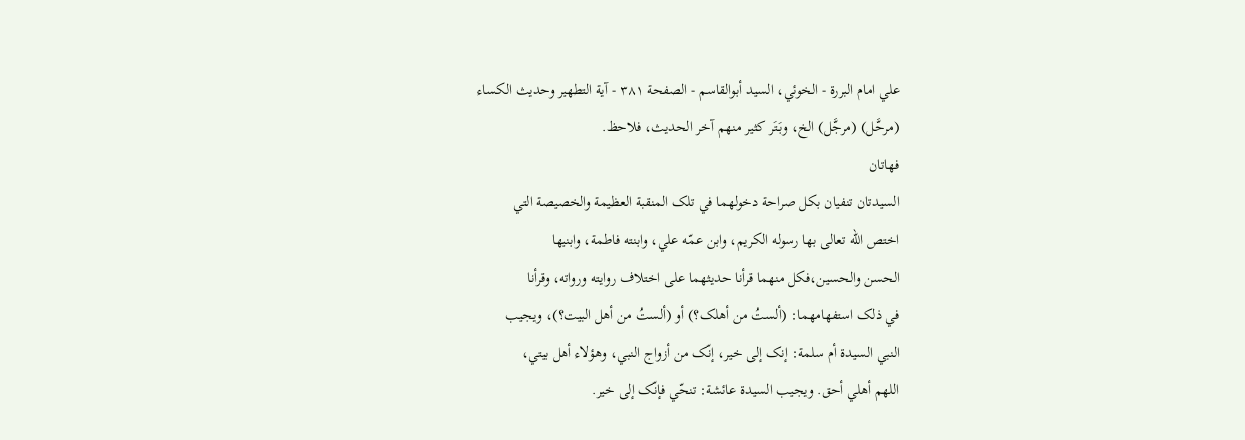علي امام البررة - الخوئي، السيد أبوالقاسم - الصفحة ٣٨١ - آية التطهير وحديث الکساء
(مرحَّل) (مرجَّل) الخ، وبَتَر کثير منهم آخر الحديث، فلاحظ.
فهاتان
السيدتان تنفيان بکل صراحة دخولهما في تلک المنقبة العظيمة والخصيصة التي
اختص الله تعالى بها رسوله الکريم، وابن عمّه علي، وابنته فاطمة، وابنيها
الحسن والحسين،فکل منهما قرأنا حديثهما على اختلاف روايته ورواته، وقرأنا
في ذلک استفهامهما: (ألستُ من أهلک؟) أو (ألستُ من أهل البيت؟)، ويجيب
النبي السيدة أم سلمة: إنک إلى خير، إنّک من أزواج النبي، وهؤلاء أهل بيتي،
اللهم أهلي أحق. ويجيب السيدة عائشة: تنحّي فإنّک إلى خير.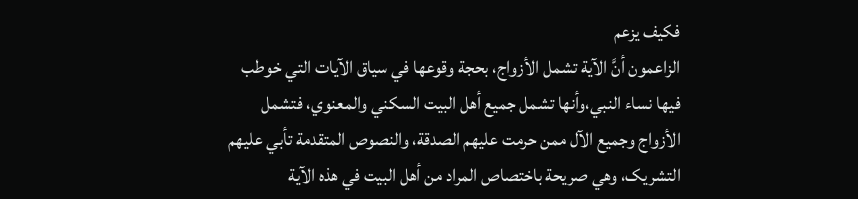فکيف يزعم
الزاعمون أنَّ الآية تشمل الأزواج، بحجة وقوعها في سياق الآيات التي خوطب
فيها نساء النبي،وأنها تشمل جميع أهل البيت السکني والمعنوي، فتشمل
الأزواج وجميع الآل ممن حرمت عليهم الصدقة، والنصوص المتقدمة تأبي عليهم
التشريک، وهي صريحة باختصاص المراد من أهل البيت في هذه الآية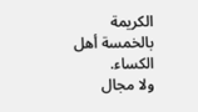الکريمة
بالخمسة أهل الکساء.
ولا مجال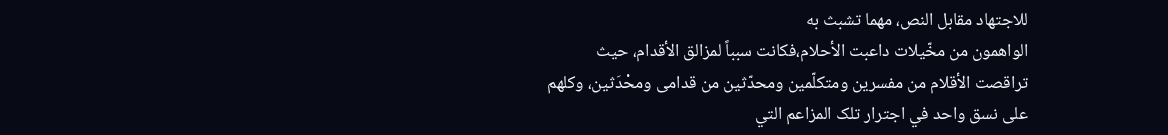للاجتهاد مقابل النص، مهما تشبث به
الواهمون من مخّيلات داعبت الأحلام،فکانت سبباً لمزالق الأقدام، حيث
تراقصت الأقلام من مفسرين ومتکلّمين ومحدّثين من قدامى ومحْدَثين، وکلهم
على نسق واحد في اجترار تلک المزاعم التي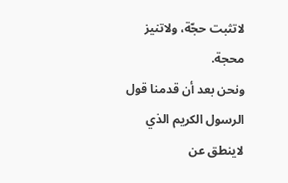لاتثبت حجّة، ولاتنيز محجة.
ونحن بعد أن قدمنا قول الرسول الکريم الذي لاينطق عن